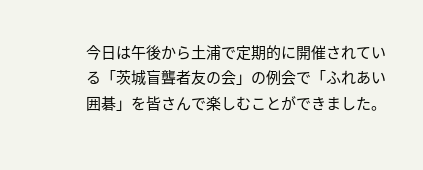今日は午後から土浦で定期的に開催されている「茨城盲聾者友の会」の例会で「ふれあい囲碁」を皆さんで楽しむことができました。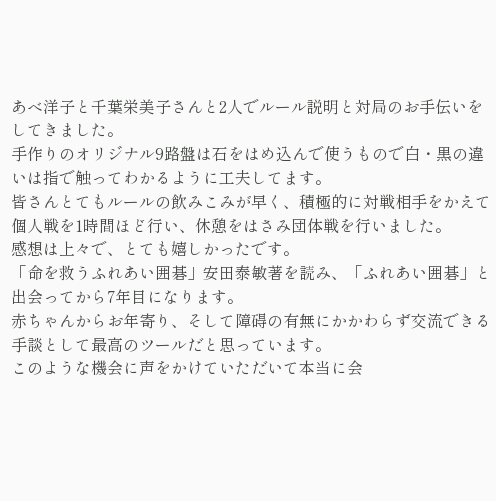あべ洋子と千葉栄美子さんと2人でルール説明と対局のお手伝いをしてきました。
手作りのオリジナル9路盤は石をはめ込んで使うもので白・黒の違いは指で触ってわかるように工夫してます。
皆さんとてもルールの飲みこみが早く、積極的に対戦相手をかえて個人戦を1時間ほど行い、休憩をはさみ団体戦を行いました。
感想は上々で、とても嬉しかったです。
「命を救うふれあい囲碁」安田泰敏著を読み、「ふれあい囲碁」と出会ってから7年目になります。
赤ちゃんからお年寄り、そして障碍の有無にかかわらず交流できる手談として最高のツールだと思っています。
このような機会に声をかけていただいて本当に会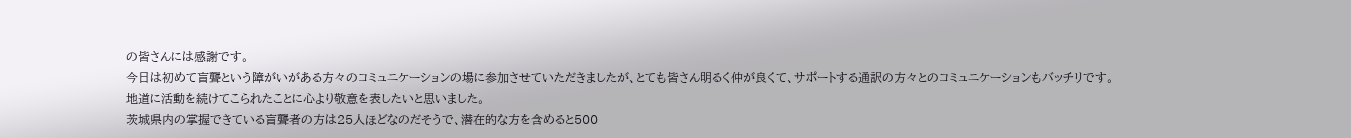の皆さんには感謝です。
今日は初めて盲聾という障がいがある方々のコミュニケーションの場に参加させていただきましたが、とても皆さん明るく仲が良くて、サポートする通訳の方々とのコミュニケーションもバッチリです。
地道に活動を続けてこられたことに心より敬意を表したいと思いました。
茨城県内の掌握できている盲聾者の方は25人ほどなのだそうで、潜在的な方を含めると500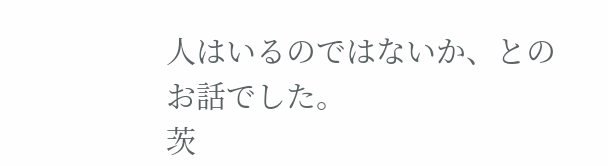人はいるのではないか、とのお話でした。
茨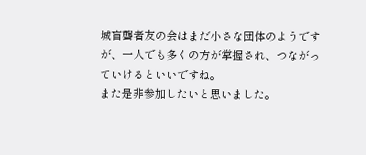城盲聾者友の会はまだ小さな団体のようですが、一人でも多くの方が掌握され、つながっていけるといいですね。
また是非参加したいと思いました。